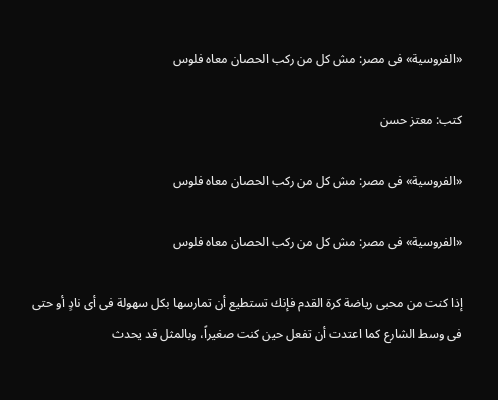«الفروسية» فى مصر: مش كل من ركب الحصان معاه فلوس

كتب: معتز حسن

«الفروسية» فى مصر: مش كل من ركب الحصان معاه فلوس

«الفروسية» فى مصر: مش كل من ركب الحصان معاه فلوس

إذا كنت من محبى رياضة كرة القدم فإنك تستطيع أن تمارسها بكل سهولة فى أى نادٍ أو حتى فى وسط الشارع كما اعتدت أن تفعل حين كنت صغيراً، وبالمثل قد يحدث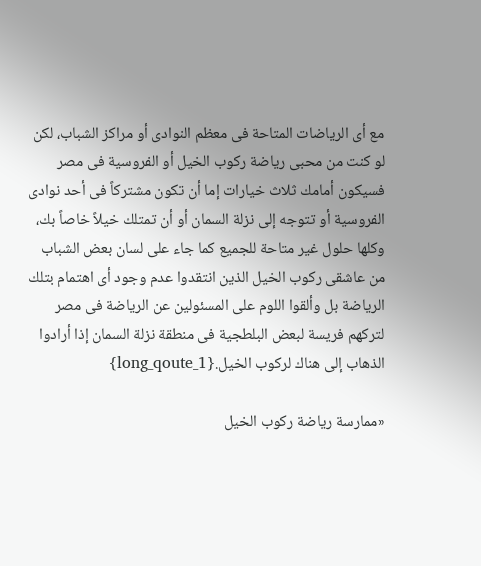مع أى الرياضات المتاحة فى معظم النوادى أو مراكز الشباب، لكن لو كنت من محبى رياضة ركوب الخيل أو الفروسية فى مصر فسيكون أمامك ثلاث خيارات إما أن تكون مشتركاً فى أحد نوادى الفروسية أو تتوجه إلى نزلة السمان أو أن تمتلك خيلاً خاصاً بك، وكلها حلول غير متاحة للجميع كما جاء على لسان بعض الشباب من عاشقى ركوب الخيل الذين انتقدوا عدم وجود أى اهتمام بتلك الرياضة بل وألقوا اللوم على المسئولين عن الرياضة فى مصر لتركهم فريسة لبعض البلطجية فى منطقة نزلة السمان إذا أرادوا الذهاب إلى هناك لركوب الخيل.{long_qoute_1}

«ممارسة رياضة ركوب الخيل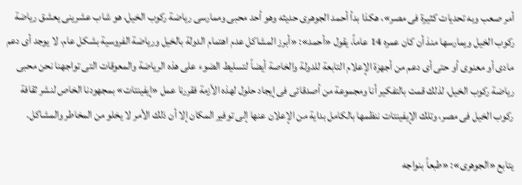أمر صعب وبه تحديات كثيرة فى مصر»، هكذا بدأ أحمد الجوهرى حديثه وهو أحد محبى وممارسى رياضة ركوب الخيل، هو شاب عشرينى يعشق رياضة ركوب الخيل ويمارسها منذ أن كان عمره 14 عاماً، يقول «أحمد»: «أبرز المشاكل عدم اهتمام الدولة بالخيل ورياضة الفروسية بشكل عام، لا يوجد أى دعم مادى أو معنوى أو حتى أى دعم من أجهزة الإعلام التابعة للدولة والخاصة أيضاً لتسليط الضوء على هذه الرياضة والمعوقات التى تواجهنا نحن محبى رياضة ركوب الخيل، لذلك قمت بالتفكير أنا ومجموعة من أصدقائى فى إيجاد حلول لهذه الأزمة فقررنا عمل «إيفينتات» بمجهودنا الخاص لنشر ثقافة ركوب الخيل فى مصر، وتلك الإيفينتات ننظمها بالكامل بداية من الإعلان عنها إلى توفير المكان إلا أن ذلك الأمر لا يخلو من المخاطر والمشاكل.

يتابع «الجوهرى»: «طبعاً بنواجه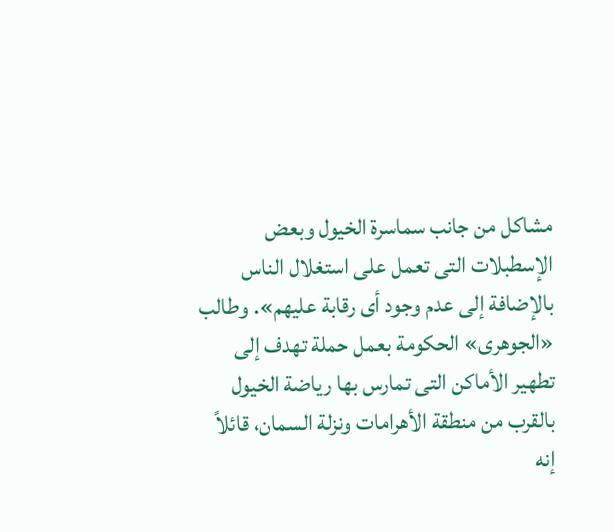مشاكل من جانب سماسرة الخيول وبعض الإسطبلات التى تعمل على استغلال الناس بالإضافة إلى عدم وجود أى رقابة عليهم». وطالب «الجوهرى» الحكومة بعمل حملة تهدف إلى تطهير الأماكن التى تمارس بها رياضة الخيول بالقرب من منطقة الأهرامات ونزلة السمان، قائلاً إنه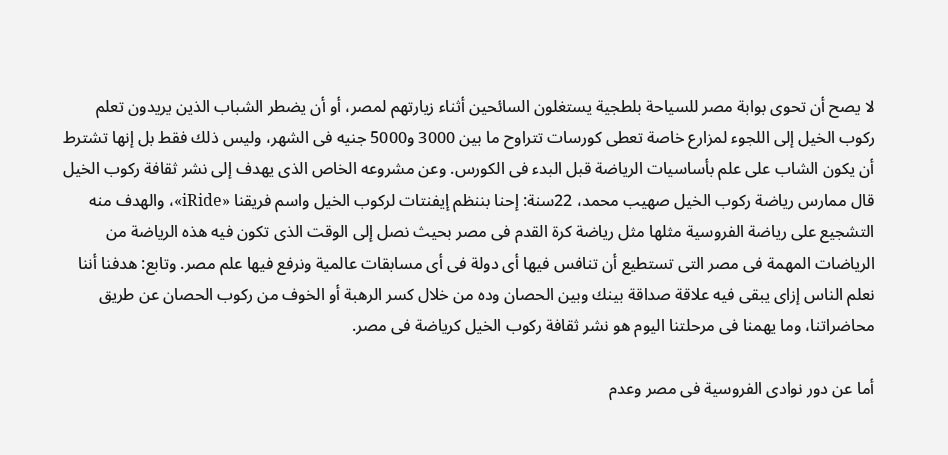لا يصح أن تحوى بوابة مصر للسياحة بلطجية يستغلون السائحين أثناء زيارتهم لمصر، أو أن يضطر الشباب الذين يريدون تعلم ركوب الخيل إلى اللجوء لمزارع خاصة تعطى كورسات تتراوح ما بين 3000 و5000 جنيه فى الشهر، وليس ذلك فقط بل إنها تشترط أن يكون الشاب على علم بأساسيات الرياضة قبل البدء فى الكورس. وعن مشروعه الخاص الذى يهدف إلى نشر ثقافة ركوب الخيل قال ممارس رياضة ركوب الخيل صهيب محمد، 22سنة: إحنا بننظم إيفنتات لركوب الخيل واسم فريقنا «iRide»، والهدف منه التشجيع على رياضة الفروسية مثلها مثل رياضة كرة القدم فى مصر بحيث نصل إلى الوقت الذى تكون فيه هذه الرياضة من الرياضات المهمة فى مصر التى تستطيع أن تنافس فيها أى دولة فى أى مسابقات عالمية ونرفع فيها علم مصر. وتابع: هدفنا أننا نعلم الناس إزاى يبقى فيه علاقة صداقة بينك وبين الحصان وده من خلال كسر الرهبة أو الخوف من ركوب الحصان عن طريق محاضراتنا، وما يهمنا فى مرحلتنا اليوم هو نشر ثقافة ركوب الخيل كرياضة فى مصر.

أما عن دور نوادى الفروسية فى مصر وعدم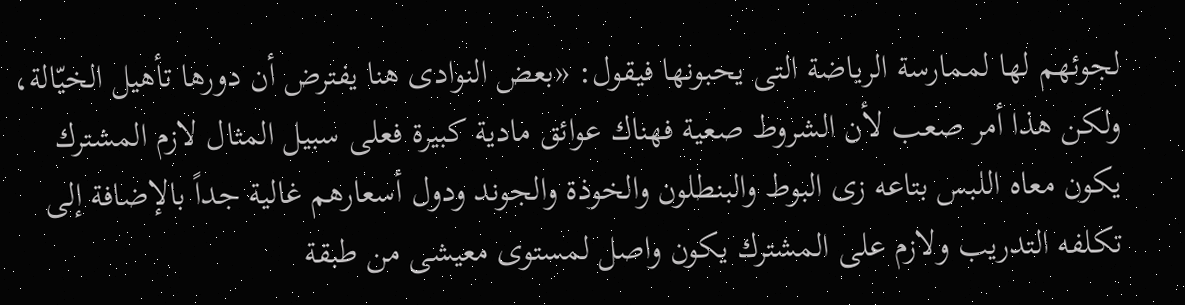لجوئهم لها لممارسة الرياضة التى يحبونها فيقول: «بعض النوادى هنا يفترض أن دورها تأهيل الخيّالة، ولكن هذا أمر صعب لأن الشروط صعية فهناك عوائق مادية كبيرة فعلى سبيل المثال لازم المشترك يكون معاه اللبس بتاعه زى البوط والبنطلون والخوذة والجوند ودول أسعارهم غالية جداً بالإضافة إلى تكلفه التدريب ولازم على المشترك يكون واصل لمستوى معيشى من طبقة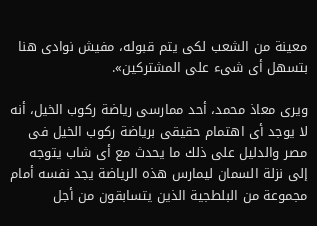معينة من الشعب لكى يتم قبوله، مفيش نوادى هنا بتسهل أى شىء على المشتركين».

ويرى معاذ محمد، أحد ممارسى رياضة ركوب الخيل، أنه لا يوجد أى اهتمام حقيقى برياضة ركوب الخيل فى مصر والدليل على ذلك ما يحدث مع أى شاب يتوجه إلى نزلة السمان ليمارس هذه الرياضة يجد نفسه أمام مجموعة من البلطجية الذين يتسابقون من أجل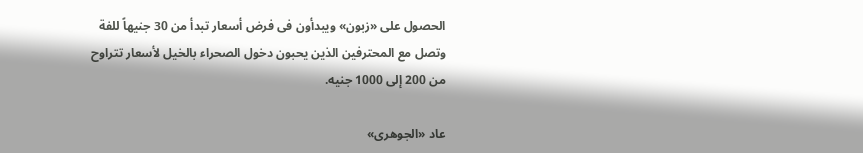الحصول على «زبون» ويبدأون فى فرض أسعار تبدأ من 30 جنيهاً للفة وتصل مع المحترفين الذين يحبون دخول الصحراء بالخيل لأسعار تتراوح من 200 إلى 1000 جنيه.

عاد «الجوهرى»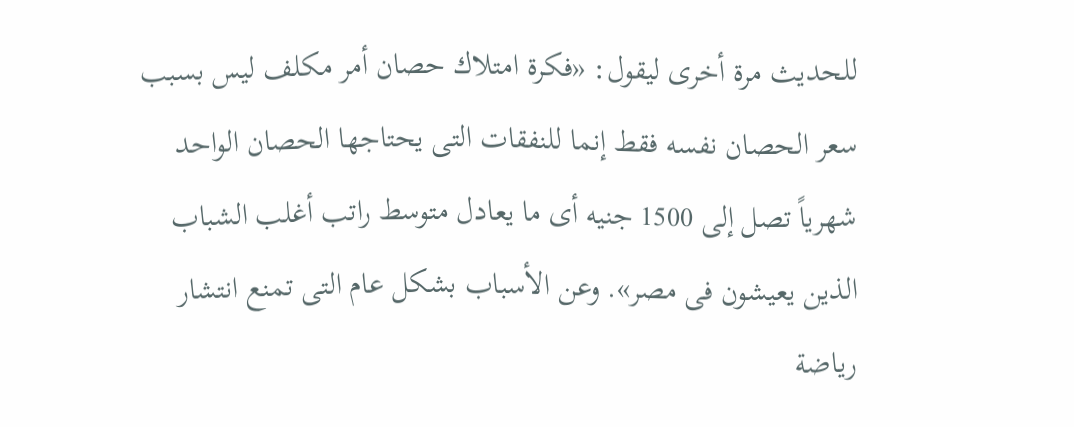للحديث مرة أخرى ليقول: «فكرة امتلاك حصان أمر مكلف ليس بسبب سعر الحصان نفسه فقط إنما للنفقات التى يحتاجها الحصان الواحد شهرياً تصل إلى 1500 جنيه أى ما يعادل متوسط راتب أغلب الشباب الذين يعيشون فى مصر». وعن الأسباب بشكل عام التى تمنع انتشار رياضة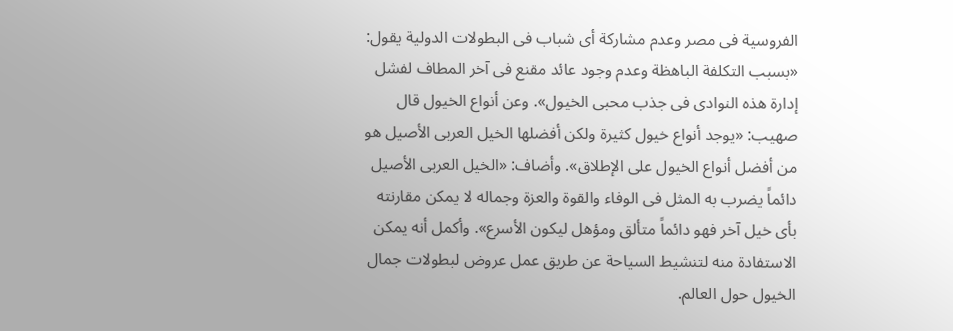الفروسية فى مصر وعدم مشاركة أى شباب فى البطولات الدولية يقول: «بسبب التكلفة الباهظة وعدم وجود عائد مقنع فى آخر المطاف لفشل إدارة هذه النوادى فى جذب محبى الخيول». وعن أنواع الخيول قال صهيب: «يوجد أنواع خيول كثيرة ولكن أفضلها الخيل العربى الأصيل هو من أفضل أنواع الخيول على الإطلاق». وأضاف: «الخيل العربى الأصيل دائماً يضرب به المثل فى الوفاء والقوة والعزة وجماله لا يمكن مقارنته بأى خيل آخر فهو دائماً متألق ومؤهل ليكون الأسرع». وأكمل أنه يمكن الاستفادة منه لتنشيط السياحة عن طريق عمل عروض لبطولات جمال الخيول حول العالم.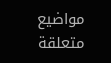مواضيع متعلقة